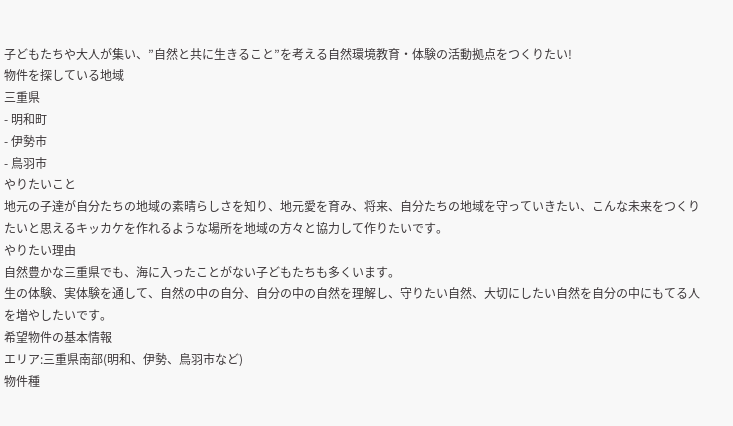子どもたちや大人が集い、”自然と共に生きること”を考える自然環境教育・体験の活動拠点をつくりたい!
物件を探している地域
三重県
- 明和町
- 伊勢市
- 鳥羽市
やりたいこと
地元の子達が自分たちの地域の素晴らしさを知り、地元愛を育み、将来、自分たちの地域を守っていきたい、こんな未来をつくりたいと思えるキッカケを作れるような場所を地域の方々と協力して作りたいです。
やりたい理由
自然豊かな三重県でも、海に入ったことがない子どもたちも多くいます。
生の体験、実体験を通して、自然の中の自分、自分の中の自然を理解し、守りたい自然、大切にしたい自然を自分の中にもてる人を増やしたいです。
希望物件の基本情報
エリア:三重県南部(明和、伊勢、鳥羽市など)
物件種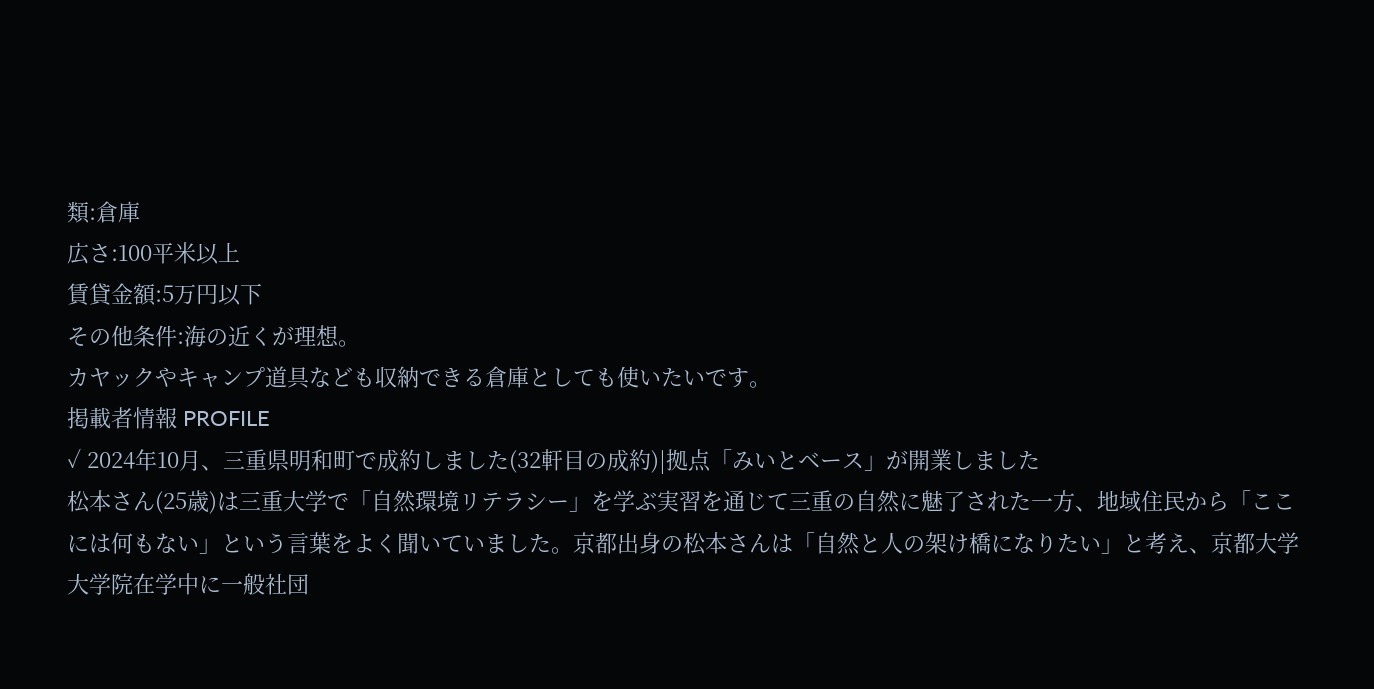類:倉庫
広さ:100平米以上
賃貸金額:5万円以下
その他条件:海の近くが理想。
カヤックやキャンプ道具なども収納できる倉庫としても使いたいです。
掲載者情報 PROFILE
✓ 2024年10月、三重県明和町で成約しました(32軒目の成約)|拠点「みいとベース」が開業しました
松本さん(25歳)は三重大学で「自然環境リテラシー」を学ぶ実習を通じて三重の自然に魅了された一方、地域住民から「ここには何もない」という言葉をよく聞いていました。京都出身の松本さんは「自然と人の架け橋になりたい」と考え、京都大学大学院在学中に一般社団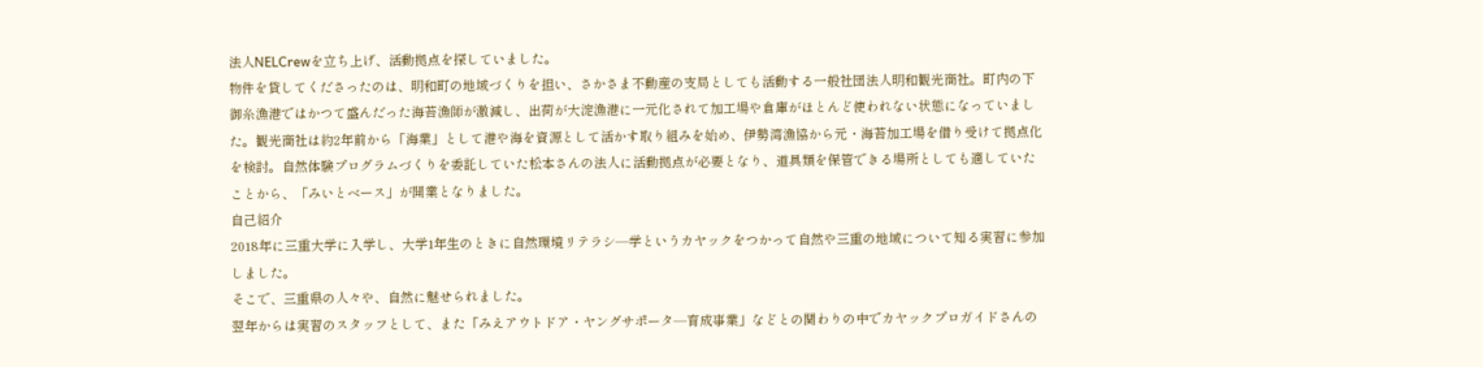法人NELCrewを立ち上げ、活動拠点を探していました。
物件を貸してくださったのは、明和町の地域づくりを担い、さかさま不動産の支局としても活動する一般社団法人明和観光商社。町内の下御糸漁港ではかつて盛んだった海苔漁師が激減し、出荷が大淀漁港に一元化されて加工場や倉庫がほとんど使われない状態になっていました。観光商社は約2年前から「海業」として港や海を資源として活かす取り組みを始め、伊勢湾漁協から元・海苔加工場を借り受けて拠点化を検討。自然体験プログラムづくりを委託していた松本さんの法人に活動拠点が必要となり、道具類を保管できる場所としても適していたことから、「みいとベース」が開業となりました。
自己紹介
2018年に三重大学に入学し、大学1年生のときに自然環境リテラシ―学というカヤックをつかって自然や三重の地域について知る実習に参加しました。
そこで、三重県の人々や、自然に魅せられました。
翌年からは実習のスタッフとして、また「みえアウトドア・ヤングサポータ―育成事業」などとの関わりの中でカヤックプロガイドさんの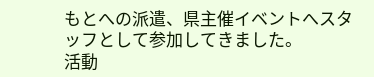もとへの派遣、県主催イベントへスタッフとして参加してきました。
活動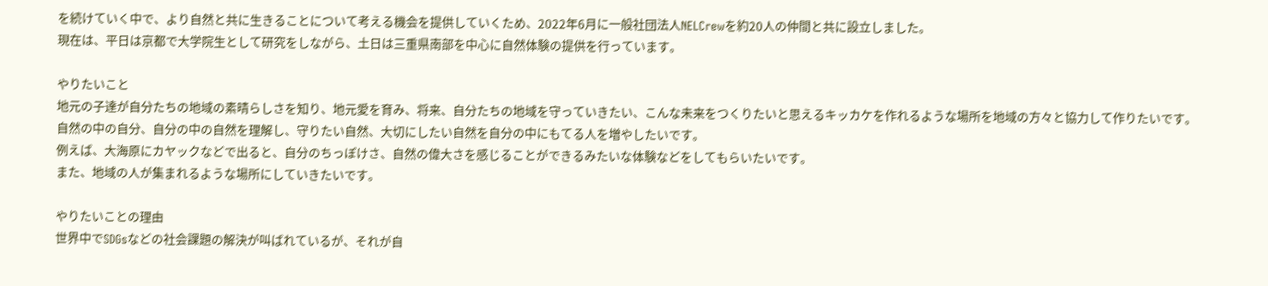を続けていく中で、より自然と共に生きることについて考える機会を提供していくため、2022年6月に一般社団法人NELCrewを約20人の仲間と共に設立しました。
現在は、平日は京都で大学院生として研究をしながら、土日は三重県南部を中心に自然体験の提供を行っています。

やりたいこと
地元の子達が自分たちの地域の素晴らしさを知り、地元愛を育み、将来、自分たちの地域を守っていきたい、こんな未来をつくりたいと思えるキッカケを作れるような場所を地域の方々と協力して作りたいです。
自然の中の自分、自分の中の自然を理解し、守りたい自然、大切にしたい自然を自分の中にもてる人を増やしたいです。
例えば、大海原にカヤックなどで出ると、自分のちっぽけさ、自然の偉大さを感じることができるみたいな体験などをしてもらいたいです。
また、地域の人が集まれるような場所にしていきたいです。

やりたいことの理由
世界中でSDGsなどの社会課題の解決が叫ばれているが、それが自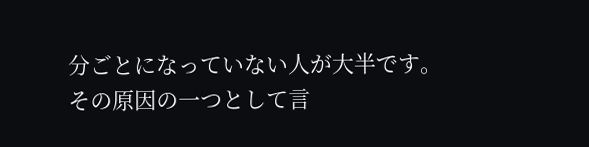分ごとになっていない人が大半です。
その原因の一つとして言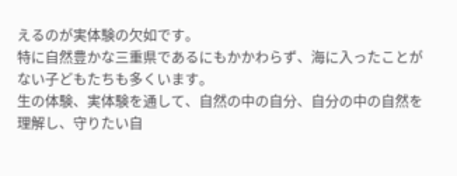えるのが実体験の欠如です。
特に自然豊かな三重県であるにもかかわらず、海に入ったことがない子どもたちも多くいます。
生の体験、実体験を通して、自然の中の自分、自分の中の自然を理解し、守りたい自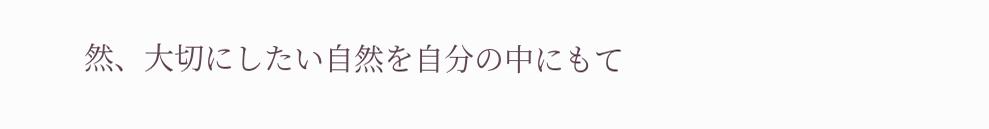然、大切にしたい自然を自分の中にもて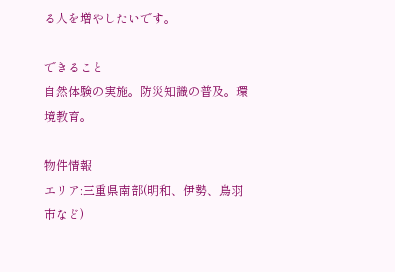る人を増やしたいです。

できること
自然体験の実施。防災知識の普及。環境教育。

物件情報
エリア:三重県南部(明和、伊勢、鳥羽市など)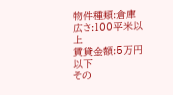物件種類:倉庫
広さ:100平米以上
賃貸金額:5万円以下
その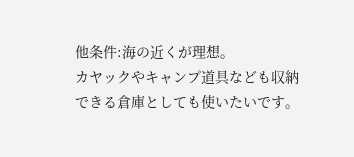他条件:海の近くが理想。
カヤックやキャンプ道具なども収納できる倉庫としても使いたいです。